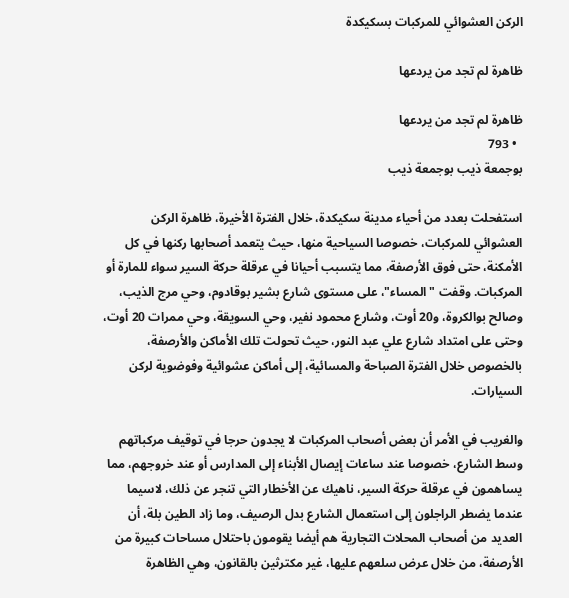الركن العشوائي للمركبات بسكيكدة

ظاهرة لم تجد من يردعها

ظاهرة لم تجد من يردعها
  • 793
بوجمعة ذيب بوجمعة ذيب

استفحلت بعدد من أحياء مدينة سكيكدة، خلال الفترة الأخيرة، ظاهرة الركن العشوائي للمركبات، خصوصا السياحية منها، حيث يتعمد أصحابها ركنها في كل الأمكنة، حتى فوق الأرصفة، مما يتسبب أحيانا في عرقلة حركة السير سواء للمارة أو المركبات. وقفت "المساء"، على مستوى شارع بشير بوقادوم، وحي مرج الذيب، وصالح بوالكروة، و20 أوت، وشارع محمود نفير، وحي السويقة، وحي ممرات 20 أوت، وحتى على امتداد شارع علي عبد النور، حيث تحولت تلك الأماكن والأرصفة، بالخصوص خلال الفترة الصباحة والمسائية، إلى أماكن عشوائية وفوضوية لركن السيارات.

والغريب في الأمر أن بعض أصحاب المركبات لا يجدون حرجا في توقيف مركباتهم وسط الشارع، خصوصا عند ساعات إيصال الأبناء إلى المدارس أو عند خروجهم، مما يساهمون في عرقلة حركة السير، ناهيك عن الأخطار التي تنجر عن ذلك، لاسيما عندما يضطر الراجلون إلى استعمال الشارع بدل الرصيف، وما زاد الطين بلة، أن العديد من أصحاب المحلات التجارية هم أيضا يقومون باحتلال مساحات كبيرة من الأرصفة، من خلال عرض سلعهم عليها، غير مكترثين بالقانون، وهي الظاهرة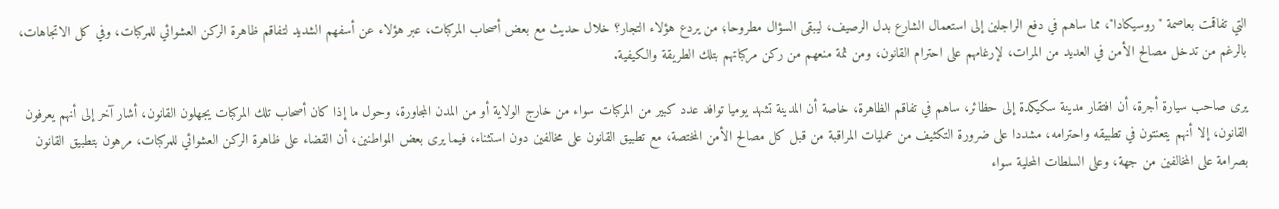التي تفاقمت بعاصمة "روسيكادا"، مما ساهم في دفع الراجلين إلى استعمال الشارع بدل الرصيف، ليبقى السؤال مطروحا؛ من يردع هؤلاء التجار؟ خلال حديث مع بعض أصحاب المركبات، عبر هؤلاء عن أسفهم الشديد لتفاقم ظاهرة الركن العشوائي للمركبات، وفي كل الاتجاهات، بالرغم من تدخل مصالح الأمن في العديد من المرات، لإرغامهم على احترام القانون، ومن ثمة منعهم من ركن مركباتهم بتلك الطريقة والكيفية.

يرى صاحب سيارة أجرة، أن افتقار مدينة سكيكدة إلى حظائر، ساهم في تفاقم الظاهرة، خاصة أن المدينة تشهد يوميا توافد عدد كبير من المركبات سواء من خارج الولاية أو من المدن المجاورة، وحول ما إذا كان أصحاب تلك المركبات يجهلون القانون، أشار آخر إلى أنهم يعرفون القانون، إلا أنهم يتعنتون في تطبيقه واحترامه، مشددا على ضرورة التكثيف من عمليات المراقبة من قبل كل مصالح الأمن المختصة، مع تطبيق القانون على مخالفين دون استثناء، فيما يرى بعض المواطنين، أن القضاء على ظاهرة الركن العشوائي للمركبات، مرهون بتطبيق القانون بصرامة على المخالفين من جهة، وعلى السلطات المحلية سواء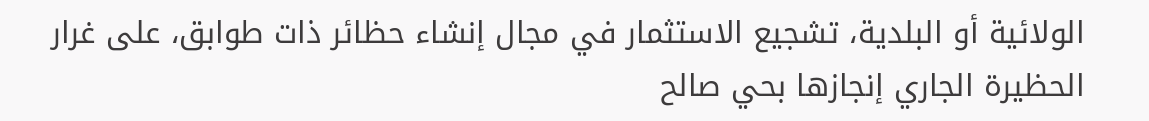الولائية أو البلدية، تشجيع الاستثمار في مجال إنشاء حظائر ذات طوابق، على غرار الحظيرة الجاري إنجازها بحي صالح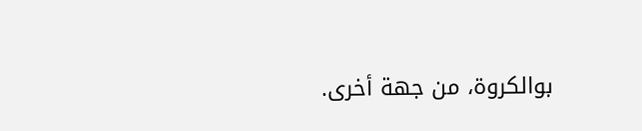بوالكروة، من جهة أخرى.